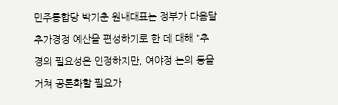민주통합당 박기춘 원내대표는 정부가 다음달 추가경정 예산을 편성하기로 한 데 대해 "추경의 필요성은 인정하지만, 여야정 논의 등을 거쳐 공론화할 필요가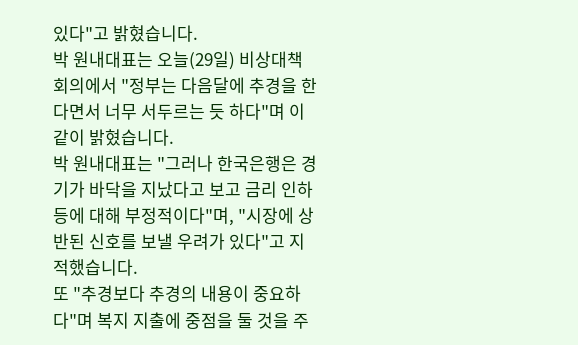있다"고 밝혔습니다.
박 원내대표는 오늘(29일) 비상대책회의에서 "정부는 다음달에 추경을 한다면서 너무 서두르는 듯 하다"며 이같이 밝혔습니다.
박 원내대표는 "그러나 한국은행은 경기가 바닥을 지났다고 보고 금리 인하 등에 대해 부정적이다"며, "시장에 상반된 신호를 보낼 우려가 있다"고 지적했습니다.
또 "추경보다 추경의 내용이 중요하다"며 복지 지출에 중점을 둘 것을 주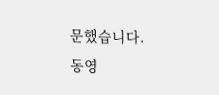문했습니다.
동영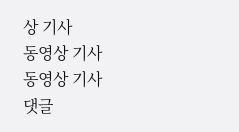상 기사
동영상 기사
동영상 기사
댓글